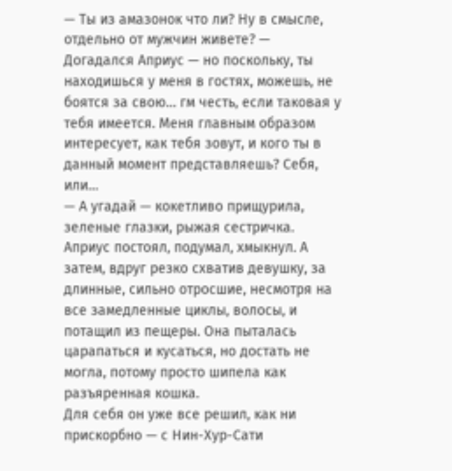— Ты из амазонок что ли? Ну в смысле, отдельно от мужчин живете? — Догадался Априус — но поскольку, ты находишься у меня в гостях, можешь, не боятся за свою… гм честь, если таковая у тебя имеется. Меня главным образом интересует, как тебя зовут, и кого ты в данный момент представляешь? Себя, или…
— А угадай — кокетливо прищурила, зеленые глазки, рыжая сестричка.
Априус постоял, подумал, хмыкнул. А затем, вдруг резко схватив девушку, за длинные, сильно отросшие, несмотря на все замедленные циклы, волосы, и потащил из пещеры. Она пыталась царапаться и кусаться, но достать не могла, потому просто шипела как разъяренная кошка.
Для себя он уже все решил, как ни прискорбно — с Нин-Хур-Сати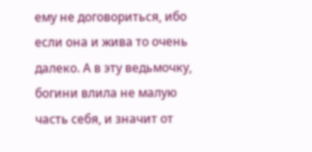ему не договориться, ибо если она и жива то очень далеко. А в эту ведьмочку, богини влила не малую часть себя, и значит от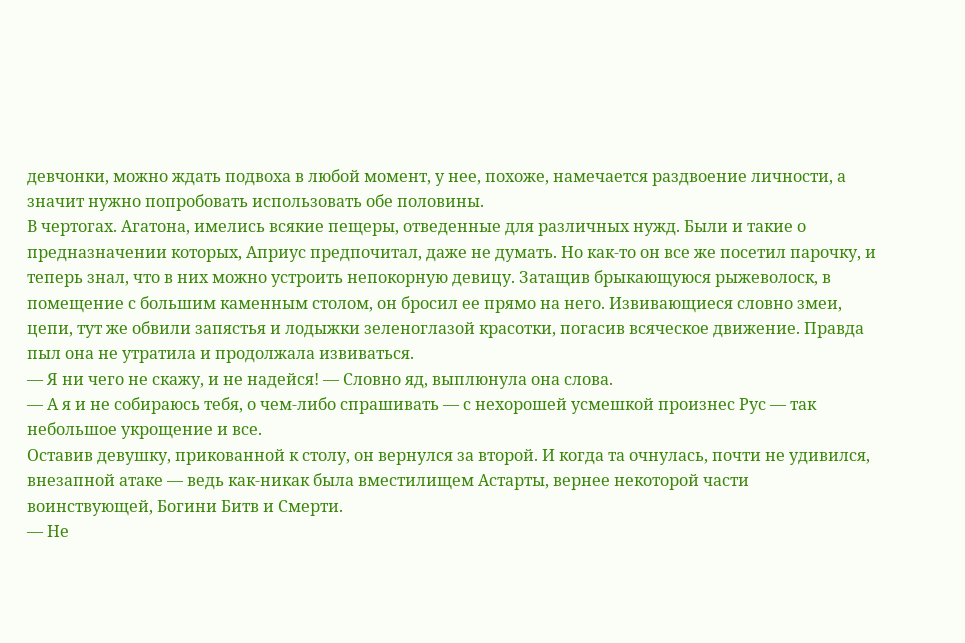девчонки, можно ждать подвоха в любой момент, у нее, похоже, намечается раздвоение личности, а значит нужно попробовать использовать обе половины.
В чертогах. Агатона, имелись всякие пещеры, отведенные для различных нужд. Были и такие о предназначении которых, Априус предпочитал, даже не думать. Но как-то он все же посетил парочку, и теперь знал, что в них можно устроить непокорную девицу. Затащив брыкающуюся рыжеволоск, в помещение с большим каменным столом, он бросил ее прямо на него. Извивающиеся словно змеи, цепи, тут же обвили запястья и лодыжки зеленоглазой красотки, погасив всяческое движение. Правда пыл она не утратила и продолжала извиваться.
— Я ни чего не скажу, и не надейся! — Словно яд, выплюнула она слова.
— А я и не собираюсь тебя, о чем-либо спрашивать — с нехорошей усмешкой произнес Рус — так небольшое укрощение и все.
Оставив девушку, прикованной к столу, он вернулся за второй. И когда та очнулась, почти не удивился, внезапной атаке — ведь как-никак была вместилищем Астарты, вернее некоторой части воинствующей, Богини Битв и Смерти.
— Не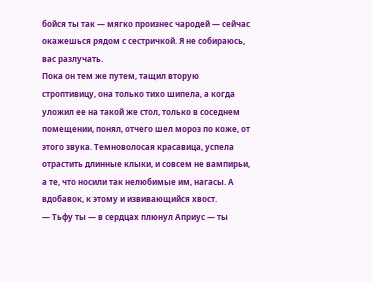бойся ты так — мягко произнес чародей — сейчас окажешься рядом с сестричкой. Я не собираюсь, вас разлучать.
Пока он тем же путем, тащил вторую строптивицу, она только тихо шипела, а когда уложил ее на такой же стол, только в соседнем помещении, понял, отчего шел мороз по коже, от этого звука. Темноволосая красавица, успела отрастить длинные клыки, и совсем не вампирьи, а те, что носили так нелюбимые им, нагасы. А вдобавок, к этому и извивающийся хвост.
— Тьфу ты — в сердцах плюнул Априус — ты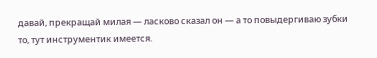давай, прекращай милая — ласково сказал он — а то повыдергиваю зубки то, тут инструментик имеется.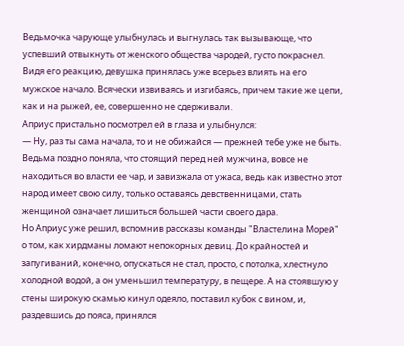Ведьмочка чарующе улыбнулась и выгнулась так вызывающе, что успевший отвыкнуть от женского общества чародей, густо покраснел. Видя его реакцию, девушка принялась уже всерьез влиять на его мужское начало. Всячески извиваясь и изгибаясь, причем такие же цепи, как и на рыжей, ее, совершенно не сдерживали.
Априус пристально посмотрел ей в глаза и улыбнулся:
— Ну, раз ты сама начала, то и не обижайся — прежней тебе уже не быть.
Ведьма поздно поняла, что стоящий перед ней мужчина, вовсе не находиться во власти ее чар, и завизжала от ужаса, ведь как известно этот народ имеет свою силу, только оставаясь девственницами, стать женщиной означает лишиться большей части своего дара.
Но Априус уже решил, вспомнив рассказы команды "Властелина Морей" о том, как хирдманы ломают непокорных девиц. До крайностей и запугиваний, конечно, опускаться не стал, просто, с потолка, хлестнуло холодной водой, а он уменьшил температуру, в пещере. А на стоявшую у стены широкую скамью кинул одеяло, поставил кубок с вином, и, раздевшись до пояса, принялся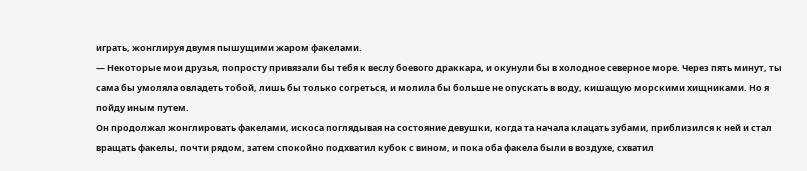играть, жонглируя двумя пышущими жаром факелами.
— Некоторые мои друзья, попросту привязали бы тебя к веслу боевого драккара, и окунули бы в холодное северное море. Через пять минут, ты сама бы умоляла овладеть тобой, лишь бы только согреться, и молила бы больше не опускать в воду, кишащую морскими хищниками. Но я пойду иным путем.
Он продолжал жонглировать факелами, искоса поглядывая на состояние девушки, когда та начала клацать зубами, приблизился к ней и стал вращать факелы, почти рядом, затем спокойно подхватил кубок с вином, и пока оба факела были в воздухе, схватил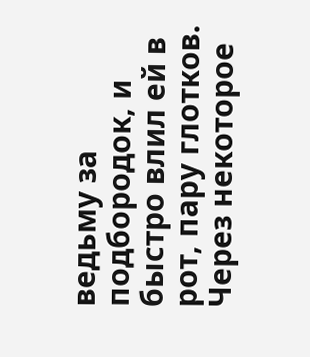ведьму за подбородок, и быстро влил ей в рот, пару глотков.
Через некоторое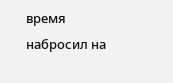время набросил на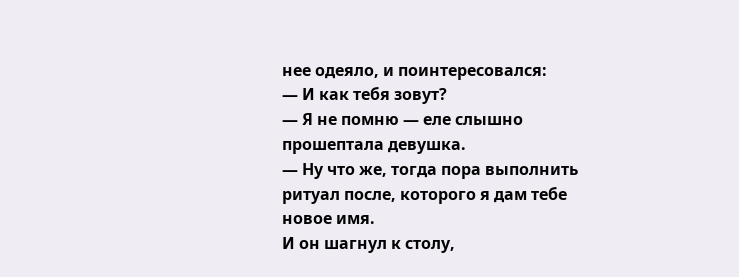нее одеяло, и поинтересовался:
— И как тебя зовут?
— Я не помню — еле слышно прошептала девушка.
— Ну что же, тогда пора выполнить ритуал после, которого я дам тебе новое имя.
И он шагнул к столу,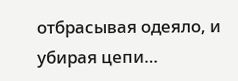отбрасывая одеяло, и убирая цепи…